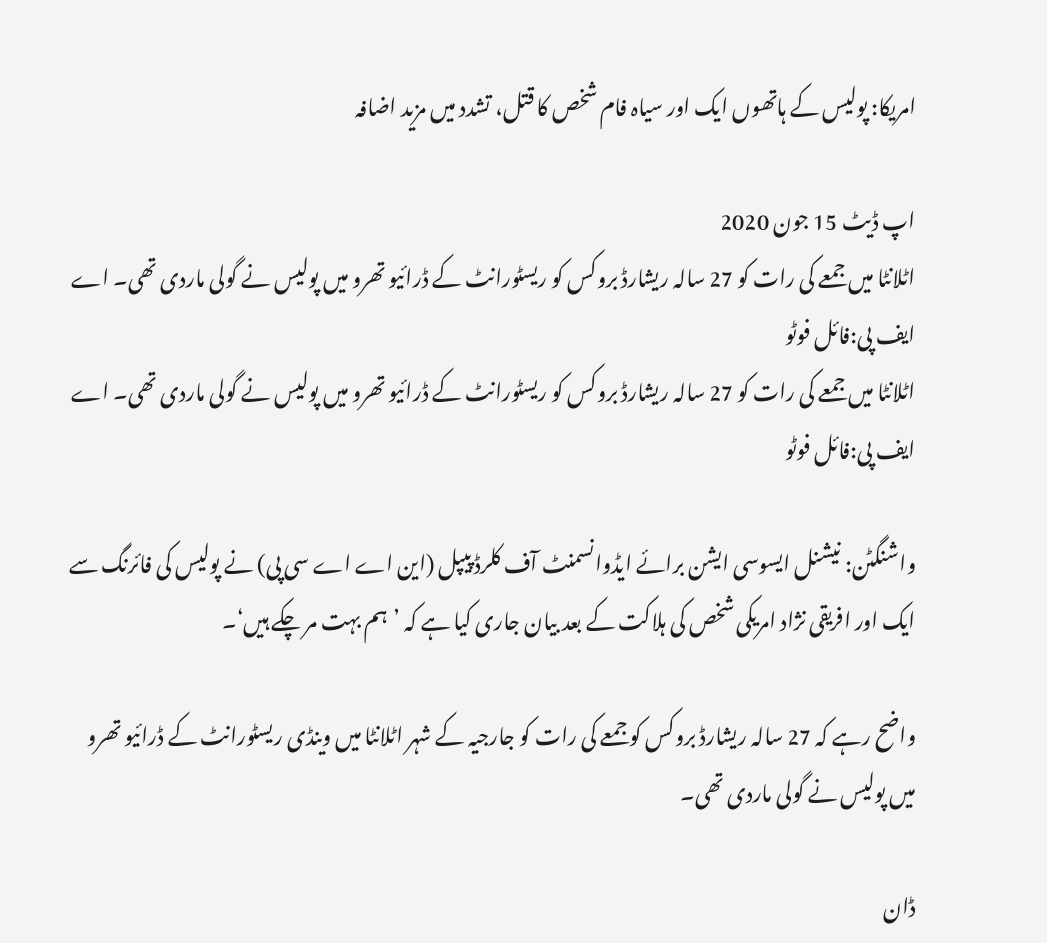امریکا: پولیس کے ہاتھوں ایک اور سیاہ فام شخص کا قتل، تشدد میں مزید اضافہ

اپ ڈیٹ 15 جون 2020
اٹلانٹا میں جمعے کی رات کو 27 سالہ ریشارڈ بروکس کو ریسٹورانٹ کے ڈرائیو تھرو میں پولیس نے گولی ماردی تھی۔ اے ایف پی:فائل فوٹو
اٹلانٹا میں جمعے کی رات کو 27 سالہ ریشارڈ بروکس کو ریسٹورانٹ کے ڈرائیو تھرو میں پولیس نے گولی ماردی تھی۔ اے ایف پی:فائل فوٹو

واشنگٹن: نیشنل ایسوسی ایشن برائے ایڈوانسمنٹ آف کلرڈ پیپل (این اے اے سی پی) نے پولیس کی فائرنگ سے ایک اور افریقی نژاد امریکی شخص کی ہلاکت کے بعد بیان جاری کیا ہے کہ ’ہم بہت مر چکے ہیں‘۔

واضح رہے کہ 27 سالہ ریشارڈ بروکس کو جمعے کی رات کو جارجیہ کے شہر اٹلانٹا میں وینڈی ریسٹورانٹ کے ڈرائیو تھرو میں پولیس نے گولی ماردی تھی۔

ڈان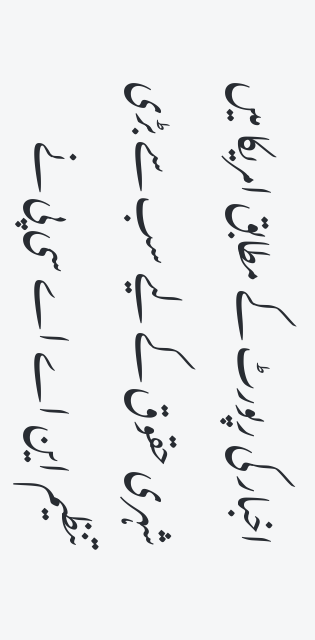اخبار کی رپورٹ کے مطابق امریکا میں شہری حقوق کے لیے سب سے بڑی تنظیم این اے اے سی پی نے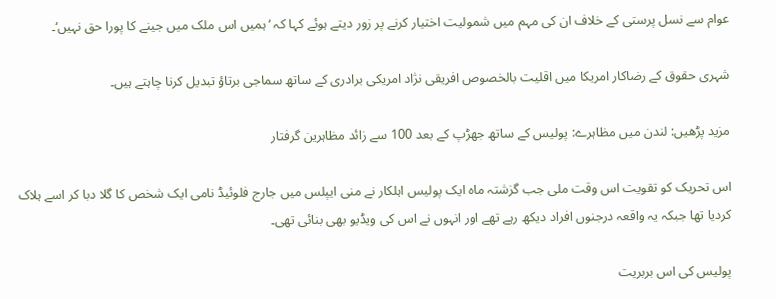عوام سے نسل پرستی کے خلاف ان کی مہم میں شمولیت اختیار کرنے پر زور دیتے ہوئے کہا کہ ‘ہمیں اس ملک میں جینے کا پورا حق نہیں‘۔

شہری حقوق کے رضاکار امریکا میں اقلیت بالخصوص افریقی نژاد امریکی برادری کے ساتھ سماجی برتاؤ تبدیل کرنا چاہتے ہیں۔

مزید پڑھیں: لندن میں مظاہرے: پولیس کے ساتھ جھڑپ کے بعد 100 سے زائد مظاہرین گرفتار

اس تحریک کو تقویت اس وقت ملی جب گزشتہ ماہ ایک پولیس اہلکار نے منی ایپلس میں جارج فلوئیڈ نامی ایک شخص کا گلا دبا کر اسے ہلاک کردیا تھا جبکہ یہ واقعہ درجنوں افراد دیکھ رہے تھے اور انہوں نے اس کی ویڈیو بھی بنائی تھی۔

پولیس کی اس بربریت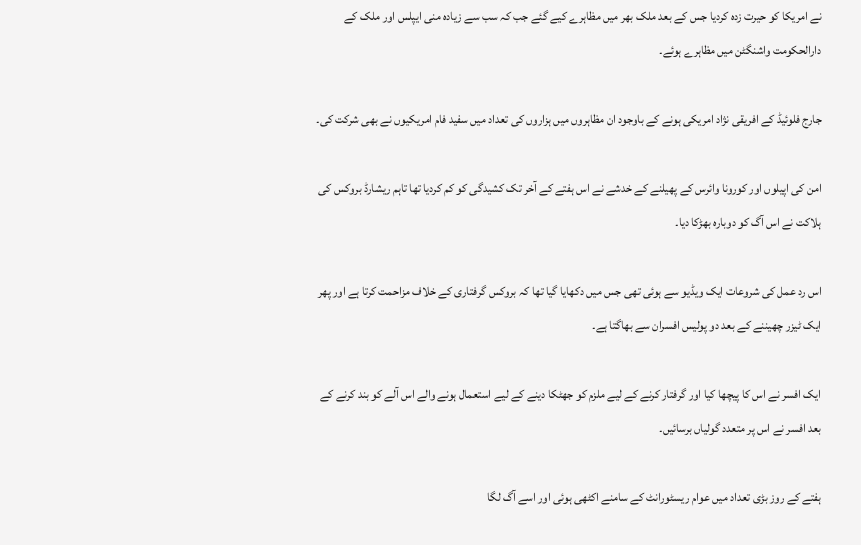نے امریکا کو حیرت زدہ کردیا جس کے بعد ملک بھر میں مظاہرے کیے گئے جب کہ سب سے زیادہ منی ایپلس اور ملک کے دارالحکومت واشنگٹن میں مظاہرے ہوئے۔

جارج فلوئیڈ کے افریقی نژاد امریکی ہونے کے باوجود ان مظاہروں میں ہزاروں کی تعداد میں سفید فام امریکیوں نے بھی شرکت کی۔

امن کی اپیلوں اور کورونا وائرس کے پھیلنے کے خدشے نے اس ہفتے کے آخر تک کشیدگی کو کم کردیا تھا تاہم ریشارڈ بروکس کی ہلاکت نے اس آگ کو دوبارہ بھڑکا دیا۔

اس رد عمل کی شروعات ایک ویڈیو سے ہوئی تھی جس میں دکھایا گیا تھا کہ بروکس گرفتاری کے خلاف مزاحمت کرتا ہے اور پھر ایک ٹیزر چھیننے کے بعد دو پولیس افسران سے بھاگتا ہے۔

ایک افسر نے اس کا پیچھا کیا اور گرفتار کرنے کے لیے ملزم کو جھٹکا دینے کے لیے استعمال ہونے والے اس آلے کو بند کرنے کے بعد افسر نے اس پر متعدد گولیاں برسائیں۔

ہفتے کے روز بڑی تعداد میں عوام ریسٹورانٹ کے سامنے اکٹھی ہوئی اور اسے آگ لگا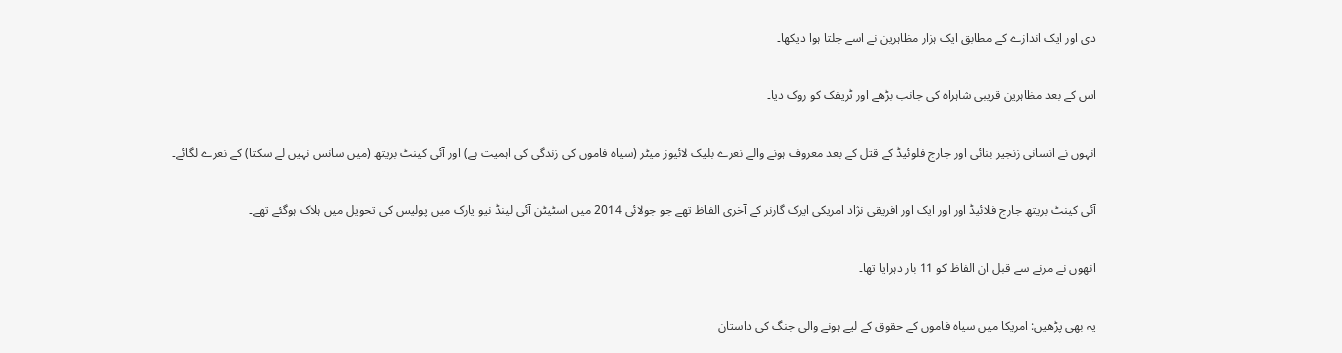دی اور ایک اندازے کے مطابق ایک ہزار مظاہرین نے اسے جلتا ہوا دیکھا۔

اس کے بعد مظاہرین قریبی شاہراہ کی جانب بڑھے اور ٹریفک کو روک دیا۔

انہوں نے انسانی زنجیر بنائی اور جارج فلوئیڈ کے قتل کے بعد معروف ہونے والے نعرے بلیک لائیوز میٹر (سیاہ فاموں کی زندگی کی اہمیت ہے) اور آئی کینٹ بریتھ (میں سانس نہیں لے سکتا) کے نعرے لگائے۔

آئی کینٹ بریتھ جارج فلائیڈ اور اور ایک اور افریقی نژاد امریکی ایرک گارنر کے آخری الفاظ تھے جو جولائی 2014 میں اسٹیٹن آئی لینڈ نیو یارک میں پولیس کی تحویل میں ہلاک ہوگئے تھے۔

انھوں نے مرنے سے قبل ان الفاظ کو 11 بار دہرایا تھا۔

یہ بھی پڑھیں: امریکا میں سیاہ فاموں کے حقوق کے لیے ہونے والی جنگ کی داستان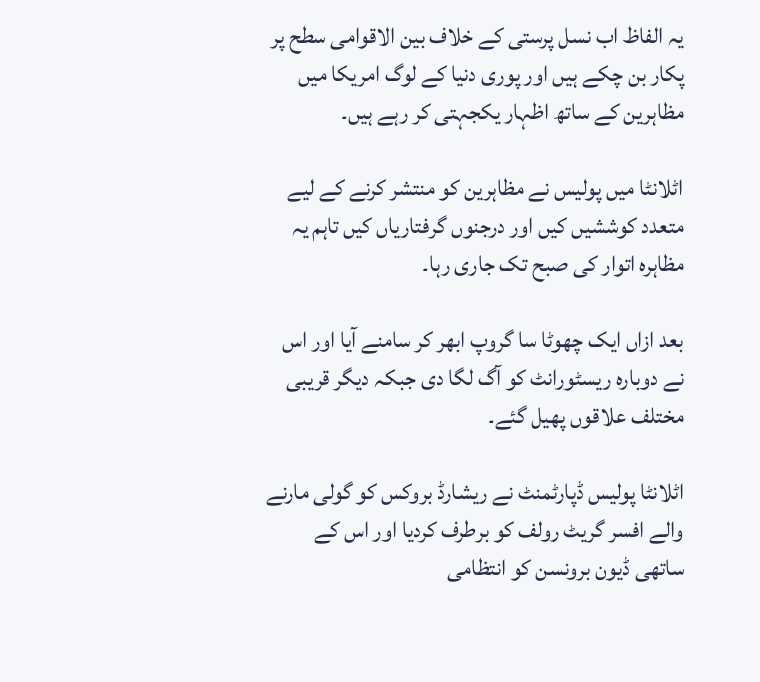یہ الفاظ اب نسل پرستی کے خلاف بین الاقوامی سطح پر پکار بن چکے ہیں اور پوری دنیا کے لوگ امریکا میں مظاہرین کے ساتھ اظہار یکجہتی کر رہے ہیں۔

اٹلانٹا میں پولیس نے مظاہرین کو منتشر کرنے کے لیے متعدد کوششیں کیں اور درجنوں گرفتاریاں کیں تاہم یہ مظاہرہ اتوار کی صبح تک جاری رہا۔

بعد ازاں ایک چھوٹا سا گروپ ابھر کر سامنے آیا اور اس نے دوبارہ ریسٹورانٹ کو آگ لگا دی جبکہ دیگر قریبی مختلف علاقوں پھیل گئے۔

اٹلانٹا پولیس ڈپارٹمنٹ نے ریشارڈ بروکس کو گولی مارنے والے افسر گریٹ رولف کو برطرف کردیا اور اس کے ساتھی ڈیون برونسن کو انتظامی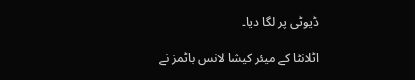ڈیوٹی پر لگا دیا۔

اٹلانٹا کے میئر کیشا لانس باٹمز نے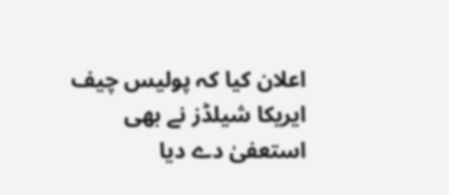اعلان کیا کہ پولیس چیف ایریکا شیلڈز نے بھی استعفیٰ دے دیا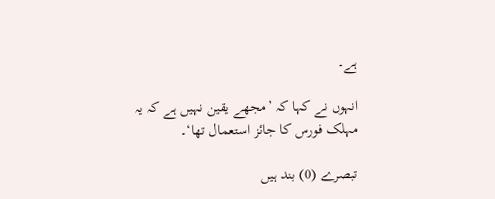ہے۔

انہوں نے کہا کہ ’مجھے یقین نہیں ہے کہ یہ مہلک فورس کا جائز استعمال تھا‘۔

تبصرے (0) بند ہیں